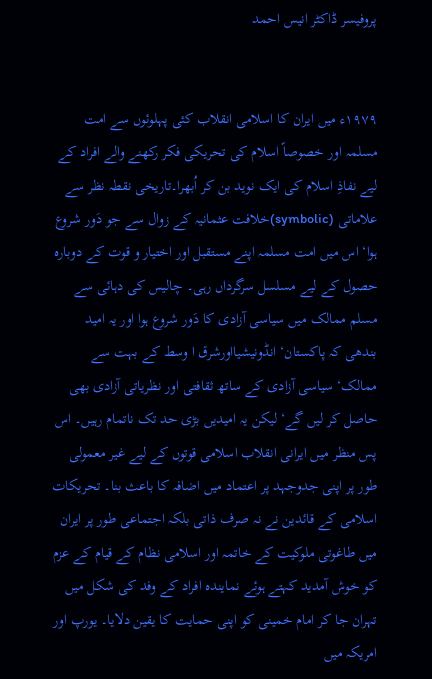پروفیسر ڈاکٹر انیس احمد


۱۹۷۹ء میں ایران کا اسلامی انقلاب کئی پہلوئوں سے امت مسلمہ اور خصوصاً اسلام کی تحریکی فکر رکھنے والے افراد کے لیے نفاذِ اسلام کی ایک نوید بن کر اُبھرا۔تاریخی نقطہ نظر سے علاماتی (symbolic)خلافت عثمانیہ کے زوال سے جو دَور شروع ہوا‘ اس میں امت مسلمہ اپنے مستقبل اور اختیار و قوت کے دوبارہ حصول کے لیے مسلسل سرگرداں رہی۔ چالیس کی دہائی سے مسلم ممالک میں سیاسی آزادی کا دَور شروع ہوا اور یہ امید بندھی کہ پاکستان‘ انڈونیشیااورشرق ا وسط کے بہت سے ممالک‘ سیاسی آزادی کے ساتھ ثقافتی اور نظریاتی آزادی بھی حاصل کر لیں گے‘ لیکن یہ امیدیں بڑی حد تک ناتمام رہیں۔ اس پس منظر میں ایرانی انقلاب اسلامی قوتوں کے لیے غیر معمولی طور پر اپنی جدوجہد پر اعتماد میں اضافہ کا باعث بنا۔ تحریکات اسلامی کے قائدین نے نہ صرف ذاتی بلکہ اجتماعی طور پر ایران میں طاغوتی ملوکیت کے خاتمہ اور اسلامی نظام کے قیام کے عزم کو خوش آمدید کہتے ہوئے نمایندہ افراد کے وفد کی شکل میں تہران جا کر امام خمینی کو اپنی حمایت کا یقین دلایا۔ یورپ اور امریکہ میں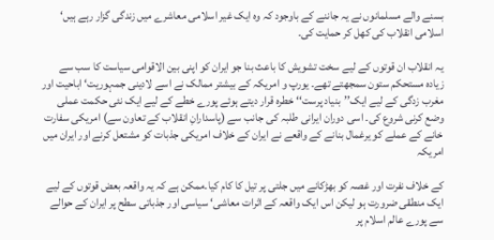بسنے والے مسلمانوں نے یہ جاننے کے باوجود کہ وہ ایک غیر اسلامی معاشرے میں زندگی گزار رہے ہیں‘ اسلامی انقلاب کی کھل کر حمایت کی۔

یہ انقلاب ان قوتوں کے لیے سخت تشویش کا باعث بنا جو ایران کو اپنی بین الاقوامی سیاست کا سب سے زیادہ مستحکم ستون سمجھتے تھے۔ یورپ و امریکہ کے بیشتر ممالک نے اسے لادینی جمہوریت‘ اباحیت اور مغرب زدگی کے لیے ایک’’بنیاد پرست‘‘ خطرہ قرار دیتے ہوئے پورے خطے کے لیے ایک نئی حکمت عملی وضع کرنی شروع کی۔ اسی دوران ایرانی طلبہ کی جانب سے (پاسدارانِ انقلاب کے تعاون سے) امریکی سفارت خانے کے عملے کو یرغمال بنانے کے واقعے نے ایران کے خلاف امریکی جذبات کو مشتعل کرنے اور ایران میں امریکہ

کے خلاف نفرت اور غصہ کو بھڑکانے میں جلتی پر تیل کا کام کیا۔ممکن ہے کہ یہ واقعہ بعض قوتوں کے لیے ایک منطقی ضرورت ہو لیکن اس ایک واقعہ کے اثرات معاشی‘ سیاسی اور جذباتی سطح پر ایران کے حوالے سے پورے عالم اسلام پر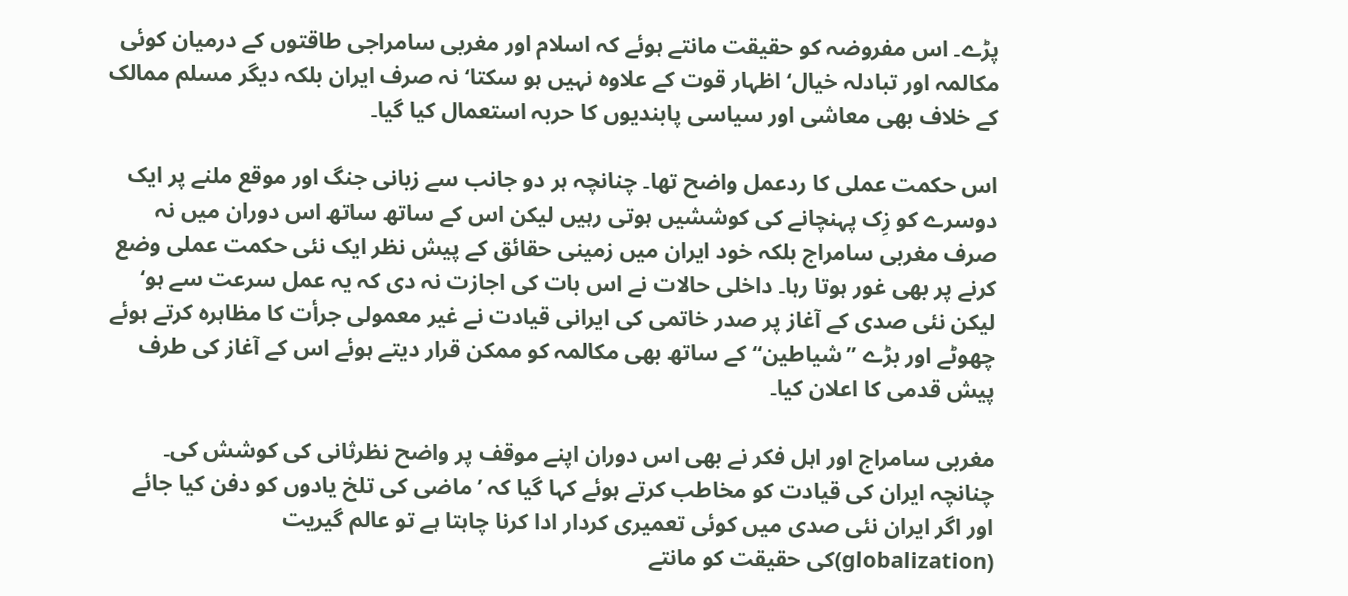پڑے۔ اس مفروضہ کو حقیقت مانتے ہوئے کہ اسلام اور مغربی سامراجی طاقتوں کے درمیان کوئی مکالمہ اور تبادلہ خیال‘ اظہار قوت کے علاوہ نہیں ہو سکتا‘ نہ صرف ایران بلکہ دیگر مسلم ممالک کے خلاف بھی معاشی اور سیاسی پابندیوں کا حربہ استعمال کیا گیا۔

اس حکمت عملی کا ردعمل واضح تھا۔ چنانچہ ہر دو جانب سے زبانی جنگ اور موقع ملنے پر ایک دوسرے کو زِک پہنچانے کی کوششیں ہوتی رہیں لیکن اس کے ساتھ ساتھ اس دوران میں نہ صرف مغربی سامراج بلکہ خود ایران میں زمینی حقائق کے پیش نظر ایک نئی حکمت عملی وضع کرنے پر بھی غور ہوتا رہا۔ داخلی حالات نے اس بات کی اجازت نہ دی کہ یہ عمل سرعت سے ہو‘ لیکن نئی صدی کے آغاز پر صدر خاتمی کی ایرانی قیادت نے غیر معمولی جرأت کا مظاہرہ کرتے ہوئے چھوٹے اور بڑے ’’شیاطین‘‘ کے ساتھ بھی مکالمہ کو ممکن قرار دیتے ہوئے اس کے آغاز کی طرف پیش قدمی کا اعلان کیا۔

مغربی سامراج اور اہل فکر نے بھی اس دوران اپنے موقف پر واضح نظرثانی کی کوشش کی۔ چنانچہ ایران کی قیادت کو مخاطب کرتے ہوئے کہا گیا کہ ’ماضی کی تلخ یادوں کو دفن کیا جائے اور اگر ایران نئی صدی میں کوئی تعمیری کردار ادا کرنا چاہتا ہے تو عالم گیریت (globalization)کی حقیقت کو مانتے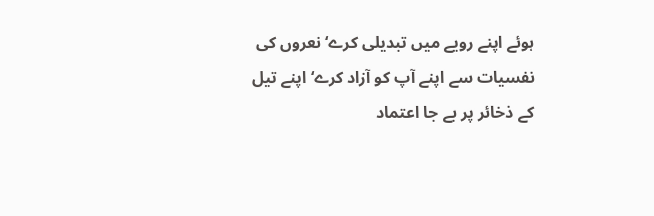ہوئے اپنے رویے میں تبدیلی کرے‘ نعروں کی نفسیات سے اپنے آپ کو آزاد کرے‘ اپنے تیل کے ذخائر پر بے جا اعتماد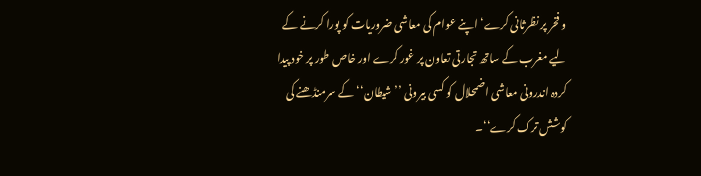و فخر پر نظرثانی کرے‘ اپنے عوام کی معاشی ضروریات کو پورا کرنے کے لیے مغرب کے ساتھ تجارتی تعاون پر غور کرے اور خاص طور پر خود پیدا کردہ اندرونی معاشی اضمحلال کو کسی بیرونی ’’شیطان‘‘ کے سرمنڈھنے کی کوشش ترک کرے‘‘۔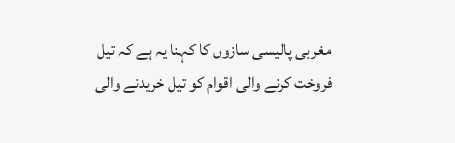مغربی پالیسی سازوں کا کہنا یہ ہے کہ تیل فروخت کرنے والی اقوام کو تیل خریدنے والی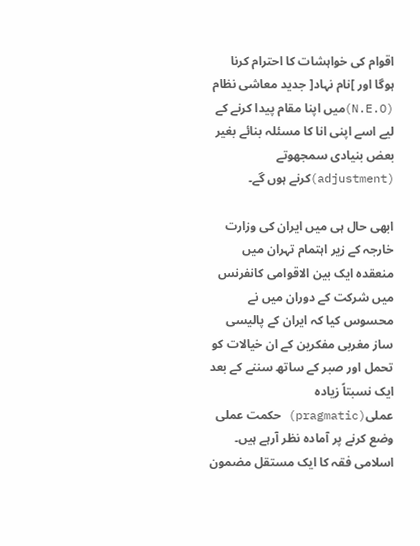اقوام کی خواہشات کا احترام کرنا ہوگا اور ]نام نہاد[ جدید معاشی نظام (N.E.O)میں اپنا مقام پیدا کرنے کے لیے اسے اپنی انا کا مسئلہ بنائے بغیر بعض بنیادی سمجھوتے (adjustment)کرنے ہوں گے۔

ابھی حال ہی میں ایران کی وزارت خارجہ کے زیر اہتمام تہران میں منعقدہ ایک بین الاقوامی کانفرنس میں شرکت کے دوران میں نے محسوس کیا کہ ایران کے پالیسی ساز مغربی مفکرین کے ان خیالات کو تحمل اور صبر کے ساتھ سننے کے بعد ایک نسبتاً زیادہ عملی(pragmatic) حکمت عملی وضع کرنے پر آمادہ نظر آرہے ہیں۔ اسلامی فقہ کا ایک مستقل مضمون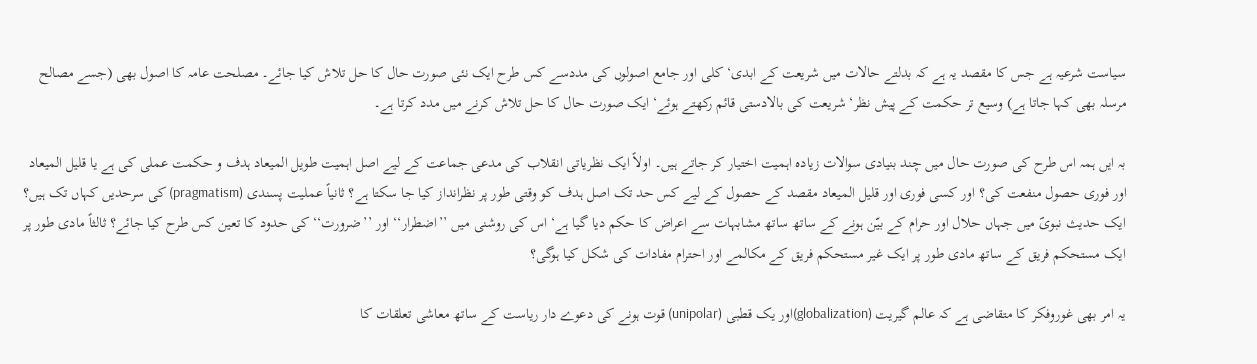سیاست شرعیہ ہے جس کا مقصد یہ ہے کہ بدلتے حالات میں شریعت کے ابدی‘ کلی اور جامع اصولوں کی مددسے کس طرح ایک نئی صورت حال کا حل تلاش کیا جائے۔ مصلحت عامہ کا اصول بھی (جسے مصالح مرسلہ بھی کہا جاتا ہے) وسیع تر حکمت کے پیش نظر‘ شریعت کی بالادستی قائم رکھتے ہوئے‘ ایک صورت حال کا حل تلاش کرنے میں مدد کرتا ہے۔

بہ ایں ہمہ اس طرح کی صورت حال میں چند بنیادی سوالات زیادہ اہمیت اختیار کر جاتے ہیں۔ اولاً ایک نظریاتی انقلاب کی مدعی جماعت کے لیے اصل اہمیت طویل المیعاد ہدف و حکمت عملی کی ہے یا قلیل المیعاد اور فوری حصول منفعت کی؟ اور کسی فوری اور قلیل المیعاد مقصد کے حصول کے لیے کس حد تک اصل ہدف کو وقتی طور پر نظرانداز کیا جا سکتا ہے؟ ثانیاً عملیت پسندی (pragmatism) کی سرحدیں کہاں تک ہیں؟ ایک حدیث نبویؐ میں جہاں حلال اور حرام کے بیّن ہونے کے ساتھ ساتھ مشابہات سے اعراض کا حکم دیا گیا ہے‘ اس کی روشنی میں ’’اضطرار‘‘ اور ’’ضرورت‘‘ کی حدود کا تعین کس طرح کیا جائے؟ ثالثاً مادی طور پر ایک مستحکم فریق کے ساتھ مادی طور پر ایک غیر مستحکم فریق کے مکالمے اور احترام مفادات کی شکل کیا ہوگی؟

یہ امر بھی غوروفکر کا متقاضی ہے کہ عالم گیریت (globalization)اور یک قطبی (unipolar) قوت ہونے کی دعوے دار ریاست کے ساتھ معاشی تعلقات کا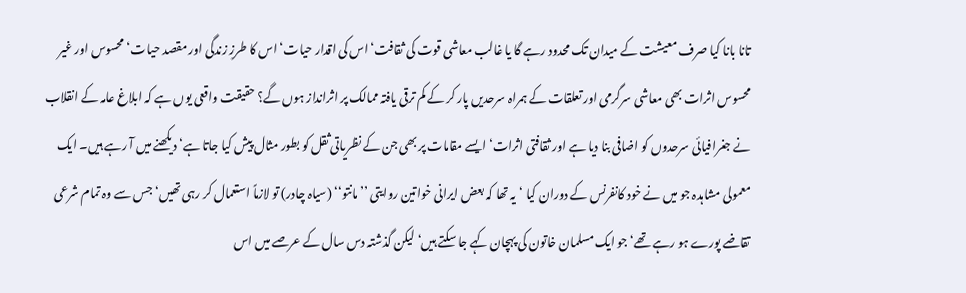تانا بانا کیا صرف معیشت کے میدان تک محدود رہے گا یا غالب معاشی قوت کی ثقافت‘ اس کی اقدار حیات‘ اس کا طرزِ زندگی اور مقصد حیات‘ محسوس اور غیر محسوس اثرات بھی معاشی سرگرمی اور تعلقات کے ہمراہ سرحدیں پار کر کے کم ترقی یافتہ ممالک پر اثرانداز ہوں گے؟ حقیقت واقعی یوں ہے کہ ابلاغ عامہ کے انقلاب نے جغرافیائی سرحدوں کو اضافی بنا دیا ہے اور ثقافتی اثرات‘ ایسے مقامات پر بھی جن کے نظریاتی ثقل کو بطور مثال پیش کیا جاتا ہے‘ دیکھنے میں آ رہے ہیں۔ ایک معمولی مشاہدہ جو میں نے خود کانفرنس کے دوران کیا ‘یہ تھا کہ بعض ایرانی خواتین روایتی ’’مانتو‘‘ (سیاہ چادر) تو لازماً استعمال کر رہی تھیں‘ جس سے وہ تمام شرعی تقاضے پورے ہو رہے تھے‘ جو ایک مسلمان خاتون کی پہچان کہے جا سکتے ہیں‘ لیکن گذشتہ دس سال کے عرصے میں اس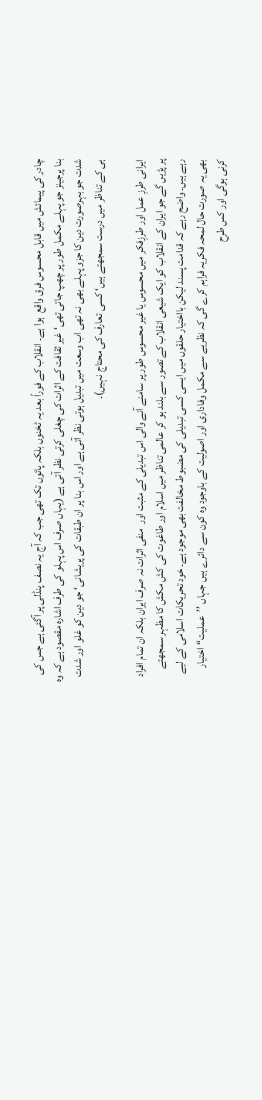چادر کی پیمائش میں قابل محسوس فرق واقع  ہوا ہے۔ انقلاب کے فوراً بعد یہ ٹخنوں بلکہ پائوں تک تھی جب کہ آج یہ نصف پنڈلی پر آگئی ہے جس کی بنا پرجینز جو پہلے مکمل طور پر چھپ جاتی تھی‘ غیر ثقافت کے اثرات کی چغلی کرتی نظر آتی ہے (یہاں صرف اس پہلو کی طرف اشارہ مقصود ہے کہ وہ شدت جو بہرصورت دین کا جزو پہلے بھی نہ تھی اب وسعت میں تبدیل ہوتی نظر آتی ہے اور اس بنا پر ان طبقات کی پریشانی‘ جو دین کو غلو اور شدت ہی کے تناظر میں درست سمجھتے ہیں‘ کسی تعارف کی محتاج نہیں)۔

ایرانی طرزِ عمل اور طرزِفکر میں محسوس یا غیر محسوس طور پر سامنے آنے والی اس تبدیلی کے مثبت اور  منفی اثرات نہ صرف ایران بلکہ ان تمام افراد پر پڑیں گے جو ایران کے انقلاب کو ایک شیعی انقلاب کے تصور سے بلند ہو کر عالمی تناظر میں اسلام اور طاغوت کی کش مکش کا مظہر سمجھتے رہے ہیں۔ واضح رہے کہ قدامت پسند لیکن بااختیار حلقوں میں ایسی کسی تبدیلی کی مضبوط مخالفت بھی موجود ہے۔ خود تحریکات اسلامی کے لیے بھی یہ صورت حال لمحہ فکریہ فراہم کرے گی کہ نظریے سے مکمل وفاداری اور اصولیت کے باوجود وہ کون سے دائرے ہیں جہاں ’’عملیت‘‘ اختیار کرنی ہوگی اور کس طرح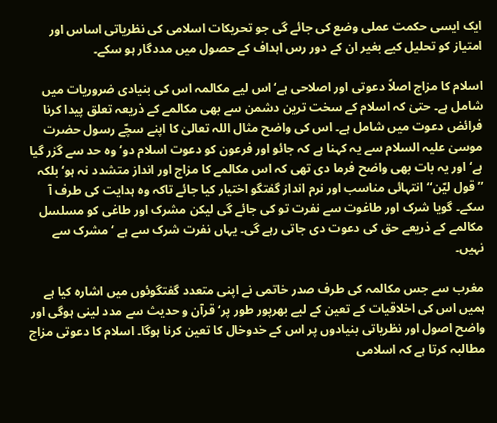ایک ایسی حکمت عملی وضع کی جائے گی جو تحریکات اسلامی کی نظریاتی اساس اور امتیاز کو تحلیل کیے بغیر ان کے دور رس اہداف کے حصول میں مددگار ہو سکے۔

اسلام کا مزاج اصلاً دعوتی اور اصلاحی ہے‘ اس لیے مکالمہ اس کی بنیادی ضروریات میں شامل ہے۔ حتیٰ کہ اسلام کے سخت ترین دشمن سے بھی مکالمے کے ذریعہ تعلق پیدا کرنا فرائض دعوت میں شامل ہے۔ اس کی واضح مثال اللہ تعالیٰ کا اپنے سچّے رسول حضرت موسیٰ علیہ السلام سے یہ کہنا ہے کہ جائو اور فرعون کو دعوت اسلام دو‘ وہ حد سے گزر گیا ہے‘ اور یہ بات بھی واضح فرما دی تھی کہ اس مکالمے کا مزاج اور انداز متشدد نہ ہو‘ بلکہ ’’قول لیّن‘‘ انتہائی مناسب اور نرم انداز گفتگو اختیار کیا جائے تاکہ وہ ہدایت کی طرف آ سکے۔ گویا شرک اور طاغوت سے نفرت تو کی جائے گی لیکن مشرک اور طاغی کو مسلسل مکالمے کے ذریعے حق کی دعوت دی جاتی رہے گی۔ یہاں نفرت شرک سے ہے ‘مشرک سے نہیں۔

مغرب سے جس مکالمہ کی طرف صدر خاتمی نے اپنی متعدد گفتگوئوں میں اشارہ کیا ہے ہمیں اس کی اخلاقیات کے تعین کے لیے بھرپور طور پر‘ قرآن و حدیث سے مدد لینی ہوگی اور واضح اصول اور نظریاتی بنیادوں پر اس کے خدوخال کا تعین کرنا ہوگا۔ اسلام کا دعوتی مزاج مطالبہ کرتا ہے کہ اسلامی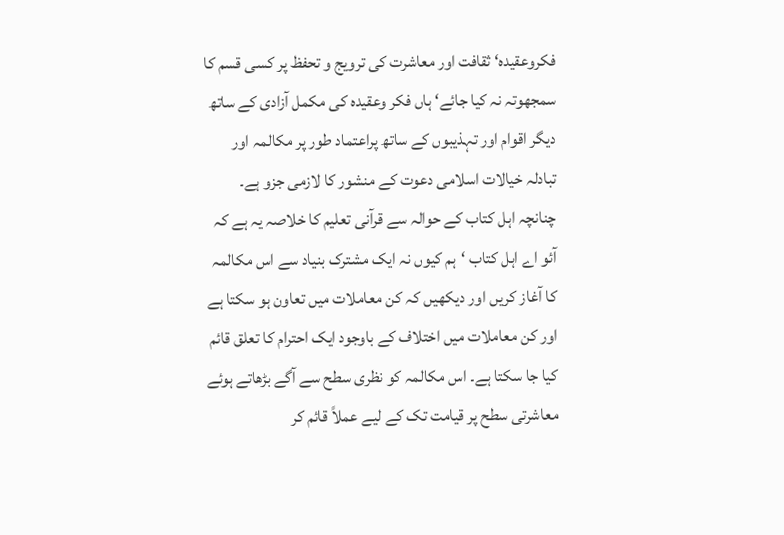فکروعقیدہ‘ ثقافت اور معاشرت کی ترویج و تحفظ پر کسی قسم کا سمجھوتہ نہ کیا جائے‘ ہاں فکر وعقیدہ کی مکمل آزادی کے ساتھ دیگر اقوام اور تہذیبوں کے ساتھ پراعتماد طور پر مکالمہ اور تبادلہ خیالات اسلامی دعوت کے منشور کا لازمی جزو ہے۔ چنانچہ اہل کتاب کے حوالہ سے قرآنی تعلیم کا خلاصہ یہ ہے کہ آئو اے اہل کتاب ‘ہم کیوں نہ ایک مشترک بنیاد سے اس مکالمہ کا آغاز کریں اور دیکھیں کہ کن معاملات میں تعاون ہو سکتا ہے اور کن معاملات میں اختلاف کے باوجود ایک احترام کا تعلق قائم کیا جا سکتا ہے۔ اس مکالمہ کو نظری سطح سے آگے بڑھاتے ہوئے معاشرتی سطح پر قیامت تک کے لیے عملاً قائم کر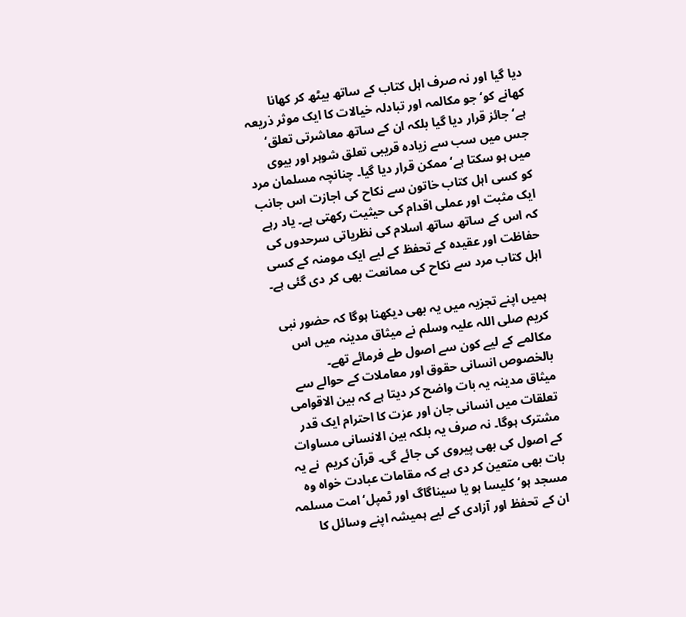دیا گیا اور نہ صرف اہل کتاب کے ساتھ بیٹھ کر کھانا کھانے کو‘ جو مکالمہ اور تبادلہ خیالات کا ایک موثر ذریعہ ہے‘ جائز قرار دیا گیا بلکہ ان کے ساتھ معاشرتی تعلق‘ جس میں سب سے زیادہ قریبی تعلق شوہر اور بیوی میں ہو سکتا ہے‘ ممکن قرار دیا گیا۔ چنانچہ مسلمان مرد کو کسی اہل کتاب خاتون سے نکاح کی اجازت اس جانب ایک مثبت اور عملی اقدام کی حیثیت رکھتی ہے۔ یاد رہے کہ اس کے ساتھ ساتھ اسلام کی نظریاتی سرحدوں کی حفاظت اور عقیدہ کے تحفظ کے لیے ایک مومنہ کے کسی اہل کتاب مرد سے نکاح کی ممانعت بھی کر دی گئی ہے۔

ہمیں اپنے تجزیہ میں یہ بھی دیکھنا ہوگا کہ حضور نبی کریم صلی اللہ علیہ وسلم نے میثاق مدینہ میں اس مکالمے کے لیے کون سے اصول طے فرمائے تھے۔ بالخصوص انسانی حقوق اور معاملات کے حوالے سے میثاق مدینہ یہ بات واضح کر دیتا ہے کہ بین الاقوامی تعلقات میں انسانی جان اور عزت کا احترام ایک قدر مشترک ہوگا۔ نہ صرف یہ بلکہ بین الانسانی مساوات کے اصول کی بھی پیروی کی جائے گی۔ قرآن کریم  نے یہ بات بھی متعین کر دی ہے کہ مقامات عبادت خواہ وہ مسجد ہو‘ کلیسا ہو یا سیناگاگ اور ٹمپل‘ امت مسلمہ ان کے تحفظ اور آزادی کے لیے ہمیشہ اپنے وسائل کا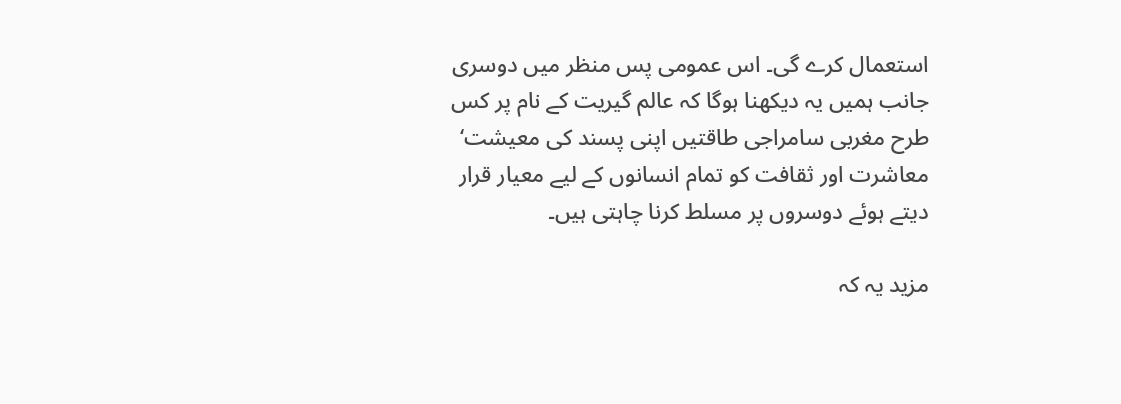استعمال کرے گی۔ اس عمومی پس منظر میں دوسری جانب ہمیں یہ دیکھنا ہوگا کہ عالم گیریت کے نام پر کس طرح مغربی سامراجی طاقتیں اپنی پسند کی معیشت‘ معاشرت اور ثقافت کو تمام انسانوں کے لیے معیار قرار دیتے ہوئے دوسروں پر مسلط کرنا چاہتی ہیں۔

مزید یہ کہ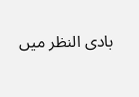بادی النظر میں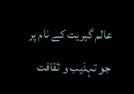عالم گیریت کے نام پر جو تہذیب و ثقافت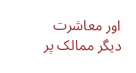اور معاشرت دیگر ممالک پر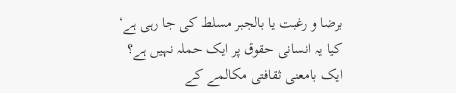برضا و رغبت یا بالجبر مسلط کی جا رہی ہے‘ کیا یہ انسانی حقوق پر ایک حملہ نہیں ہے؟ ایک بامعنی ثقافتی مکالمے کے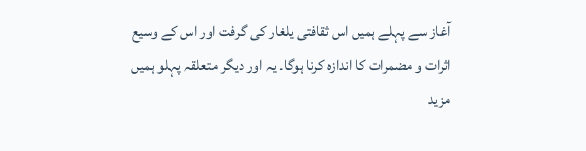آغاز سے پہلے ہمیں اس ثقافتی یلغار کی گرفت اور اس کے وسیع اثرات و مضمرات کا اندازہ کرنا ہوگا۔ یہ اور دیگر متعلقہ پہلو ہمیں مزید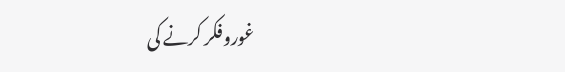غوروفکر کرنے کی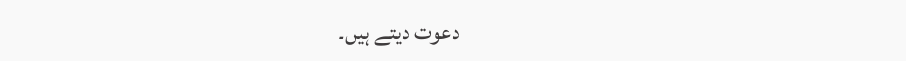دعوت دیتے ہیں۔